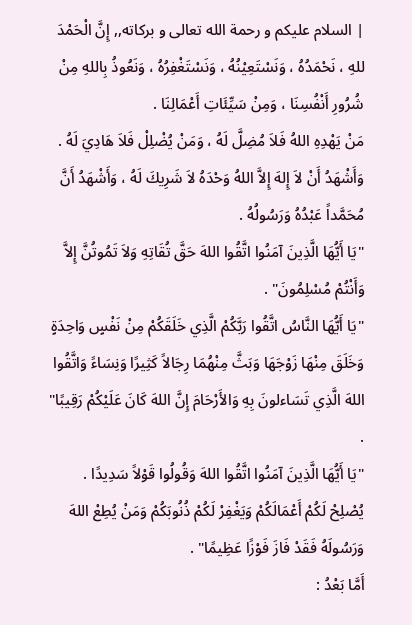| السلام عليكم و رحمة الله تعالى و بركاته,, إِنَّ الْحَمْدَ للهِ ، نَحْمَدُهُ ، وَنَسْتَعِيْنُهُ ، وَنَسْتَغْفِرُهُ ، وَنَعُوذُ بِاللهِ مِنْ شُرُورِ أَنْفُسِنَا ، وَمِنْ سَيِّئَاتِ أَعْمَالِنَا .
مَنْ يَهْدِهِ اللهُ فَلاَ مُضِلَّ لَهُ ، وَمَنْ يُضْلِلْ فَلاَ هَادِيَ لَهُ .
وَأَشْهَدُ أَنْ لاَ إِلهَ إِلاَّ اللهُ وَحْدَهُ لاَ شَرِيكَ لَهُ ، وَأَشْهَدُ أَنَّ مُحَمَّداً عَبْدُهُ وَرَسُولُهُ .
"يَا أَيُّهَا الَّذِينَ آمَنُوا اتَّقُوا اللهَ حَقَّ تُقَاتِهِ وَلاَ تَمُوتُنَّ إِلاَّ وَأَنْتُمْ مُسْلِمُونَ" .
"يَا أَيُّهَا النَّاسُ اتَّقُوا رَبَّكُمْ الَّذِي خَلَقَكُمْ مِنْ نَفْسٍ وَاحِدَةٍ وَخَلَقَ مِنْهَا زَوْجَهَا وَبَثَّ مِنْهُمَا رِجَالاً كَثِيرًا وَنِسَاءً وَاتَّقُوا اللهَ الَّذِي تَسَاءلونَ بِهِ وَالأَرْحَامَ إِنَّ اللهَ كَانَ عَلَيْكُمْ رَقِيبًا" .
"يَا أَيُّهَا الَّذِينَ آمَنُوا اتَّقُوا اللهَ وَقُولُوا قَوْلاً سَدِيدًا . يُصْلِحْ لَكُمْ أَعْمَالَكُمْ وَيَغْفِرْ لَكُمْ ذُنُوبَكُمْ وَمَنْ يُطِعْ اللهَ وَرَسُولَهُ فَقَدْ فَازَ فَوْزًا عَظِيمًا" .
أَمَّا بَعْدُ :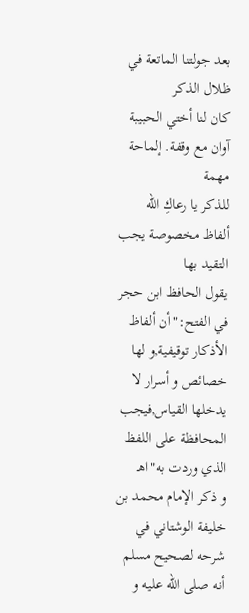بعد جولتنا الماتعة في ظلال الذكر
كان لنا أختي الحبيبة آوان مع وقفة. إلماحة مهمة
للذكر يا رعاكِ الله ألفاظ مخصوصة يجب التقيد بها
يقول الحافظ ابن حجر في الفتح:"أن ألفاظ الأذكار توقيفية,و لها خصائص و أسرار لا يدخلها القياس,فيجب المحافظة على اللفظ الذي وردت به"اهـ
و ذكر الإمام محمد بن خليفة الوشتاني في شرحه لصحيح مسلم أنه صلى الله عليه و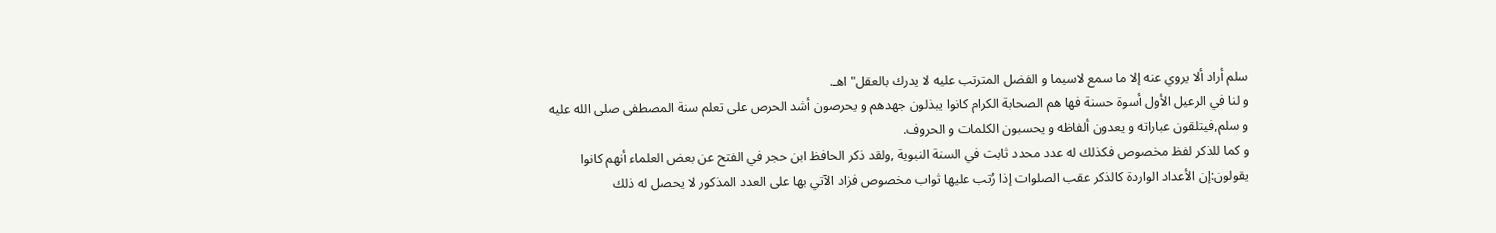سلم أراد ألا يروي عنه إلا ما سمع لاسيما و الفضل المترتب عليه لا يدرك بالعقل" اهـ.
و لنا في الرعيل الأول أسوة حسنة فها هم الصحابة الكرام كانوا يبذلون جهدهم و يحرصون أشد الحرص على تعلم سنة المصطفى صلى الله عليه و سلم,فيتلقون عباراته و يعدون ألفاظه و يحسبون الكلمات و الحروف.
و كما للذكر لفظ مخصوص فكذلك له عدد محدد ثابت في السنة النبوية ,ولقد ذكر الحافظ ابن حجر في الفتح عن بعض العلماء أنهم كانوا يقولون:إن الأعداد الواردة كالذكر عقب الصلوات إذا رُتب عليها ثواب مخصوص فزاد الآتي بها على العدد المذكور لا يحصل له ذلك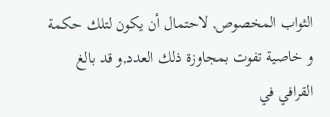الثواب المخصوص, لاحتمال أن يكون لتلك حكمة و خاصية تفوت بمجاوزة ذلك العدد,و قد بالغ القرافي في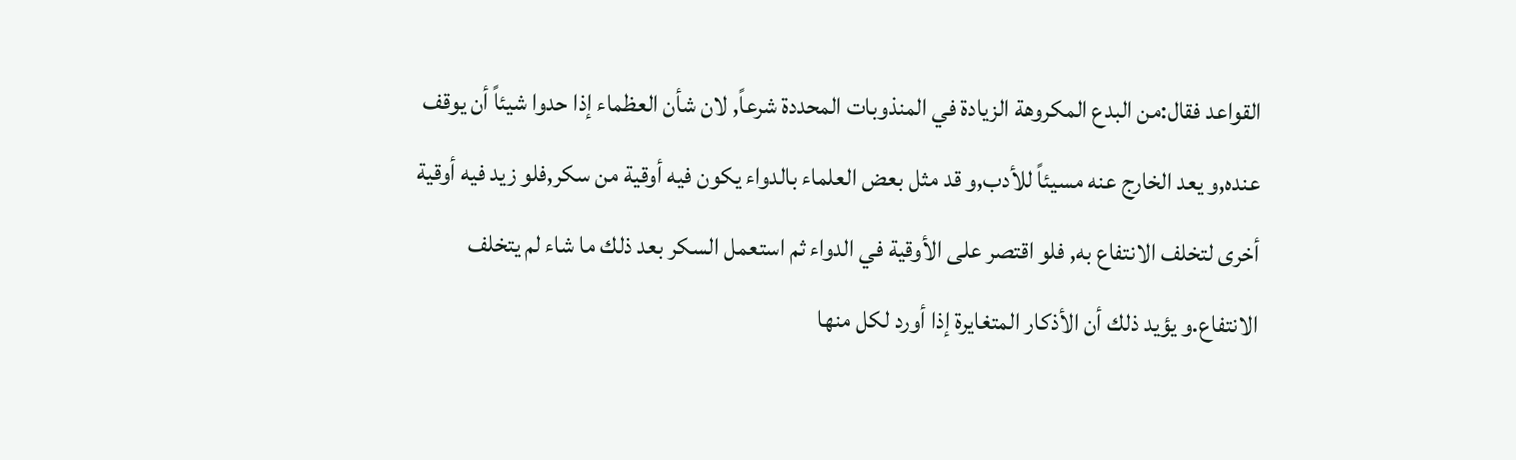القواعد فقال:من البدع المكروهة الزيادة في المنذوبات المحددة شرعاً, لان شأن العظماء إذا حدوا شيئاً أن يوقف عنده,و يعد الخارج عنه مسيئاً للأدب,و قد مثل بعض العلماء بالدواء يكون فيه أوقية من سكر,فلو زيد فيه أوقية أخرى لتخلف الانتفاع به, فلو اقتصر على الأوقية في الدواء ثم استعمل السكر بعد ذلك ما شاء لم يتخلف الانتفاع.و يؤيد ذلك أن الأذكار المتغايرة إذا أورد لكل منها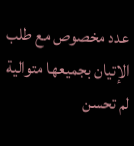عدد مخصوص مع طلب الإتيان بجميعها متوالية لم تحسن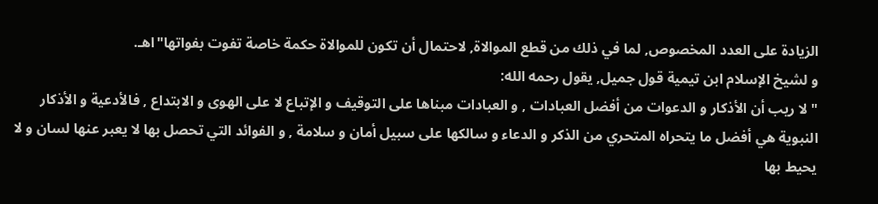الزيادة على العدد المخصوص, لما في ذلك من قطع الموالاة, لاحتمال أن تكون للموالاة حكمة خاصة تفوت بفواتها"اهـ.
و لشيخ الإسلام ابن تيمية قول جميل, يقول رحمه الله:
" لا ريب أن الأذكار و الدعوات من أفضل العبادات , و العبادات مبناها على التوقيف و الإتباع لا على الهوى و الابتداع , فالأدعية و الأذكار النبوية هي أفضل ما يتحراه المتحري من الذكر و الدعاء و سالكها على سبيل أمان و سلامة , و الفوائد التي تحصل بها لا يعبر عنها لسان و لا يحيط بها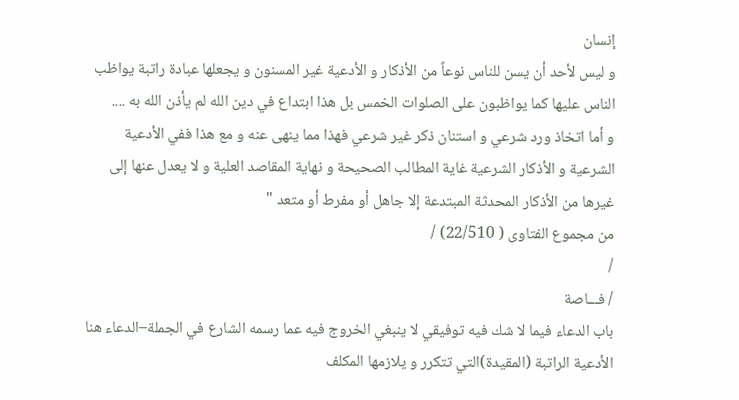إنسان
و ليس لأحد أن يسن للناس نوعاً من الأذكار و الأدعية غير المسنون و يجعلها عبادة راتبة يواظب الناس عليها كما يواظبون على الصلوات الخمس بل هذا ابتداع في دين الله لم يأذن الله به ....
و أما اتخاذ ورد شرعي و استنان ذكر غير شرعي فهذا مما ينهى عنه و مع هذا ففي الأدعية الشرعية و الأذكار الشرعية غاية المطالب الصحيحة و نهاية المقاصد العلية و لا يعدل عنها إلى غيرها من الأذكار المحدثة المبتدعة إلا جاهل أو مفرط أو متعد "
من مجموع الفتاوى ( 22/510) /
/
/ فـــاصة
باب الدعاء فيما لا شك فيه توفيقي لا ينبغي الخروج فيه عما رسمه الشارع في الجملة–الدعاء هنا الأدعية الراتبة (المقيدة)التي تتكرر و يلازمها المكلف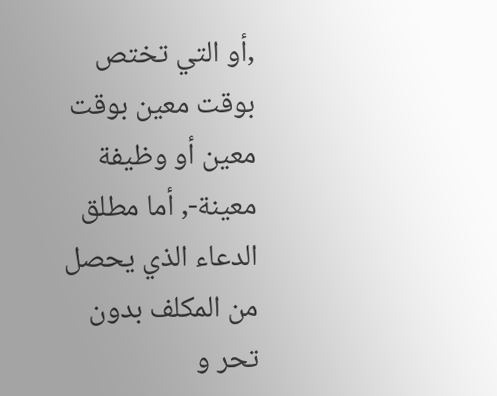,أو التي تختص بوقت معين بوقت معين أو وظيفة معينة-, أما مطلق الدعاء الذي يحصل من المكلف بدون تحر و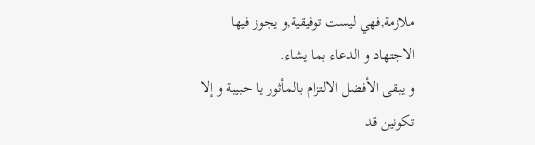ملازمة,فهي ليست توفيقية,و يجوز فيها الاجتهاد و الدعاء بما يشاء.
و يبقى الأفضل الالتزام بالمأثور يا حبيبة و إلا تكونين قد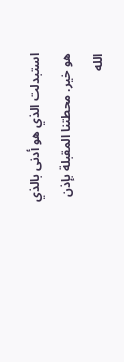استبدلت الذي هو أدنى بالذي هو خير. محطتنا المقبلة بإذن الله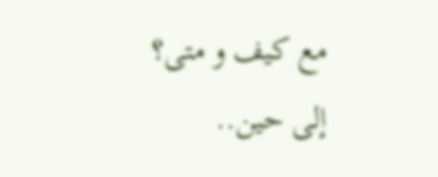مع كيف و متى؟
إلى حين..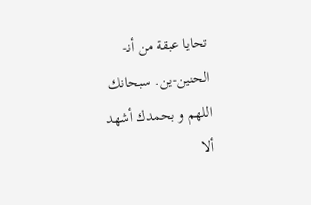تحايا عبقة من أنـ-الحنين-ين. سبحانك اللهم و بحمدك أشهد ألا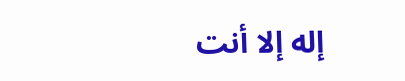إله إلا أنت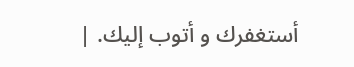أستغفرك و أتوب إليك. |